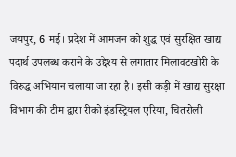जयपुर, 6 मई। प्रदेश में आमजन को शुद्ध एवं सुरक्षित खाद्य पदार्थ उपलब्ध कराने के उद्देश्य से लगातार मिलावटखोरी के विरुद्ध अभियान चलाया जा रहा है। इसी कड़ी में खाद्य सुरक्षा विभाग की टीम द्वारा रीको इंडस्ट्रियल एरिया, चितरोली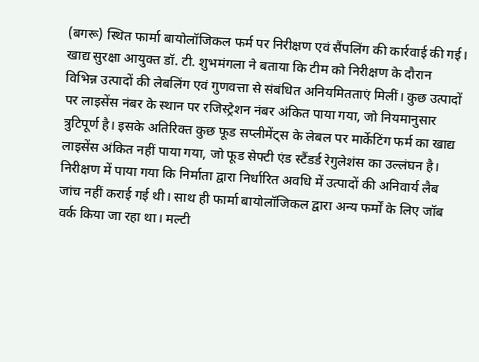(बगरू) स्थित फार्मा बायोलॉजिकल फर्म पर निरीक्षण एवं सैंपलिंग की कार्रवाई की गई। खाद्य सुरक्षा आयुक्त डॉ. टी. शुभमंगला ने बताया कि टीम को निरीक्षण के दौरान विभिन्न उत्पादों की लेबलिंग एवं गुणवत्ता से संबंधित अनियमितताएं मिलीं। कुछ उत्पादों पर लाइसेंस नंबर के स्थान पर रजिस्ट्रेशन नंबर अंकित पाया गया, जो नियमानुसार त्रुटिपूर्ण है। इसके अतिरिक्त कुछ फूड सप्लीमेंट्स के लेबल पर मार्केटिंग फर्म का खाद्य लाइसेंस अंकित नहीं पाया गया, जो फूड सेफ्टी एंड स्टैंडर्ड रेगुलेशंस का उल्लंघन है।
निरीक्षण में पाया गया कि निर्माता द्वारा निर्धारित अवधि में उत्पादों की अनिवार्य लैब जांच नहीं कराई गई थी। साथ ही फार्मा बायोलॉजिकल द्वारा अन्य फर्मों के लिए जॉब वर्क किया जा रहा था। मल्टी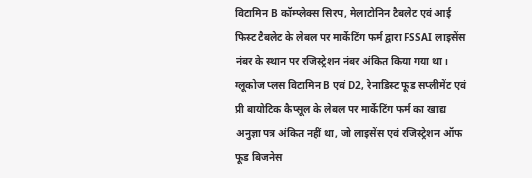विटामिन B कॉम्प्लेक्स सिरप, मेलाटोनिन टैबलेट एवं आई फिस्ट टैबलेट के लेबल पर मार्केटिंग फर्म द्वारा FSSAI लाइसेंस नंबर के स्थान पर रजिस्ट्रेशन नंबर अंकित किया गया था। ग्लूकोज प्लस विटामिन B एवं D2, रेनाडिस्ट फूड सप्लीमेंट एवं प्री बायोटिक कैप्सूल के लेबल पर मार्केटिंग फर्म का खाद्य अनुज्ञा पत्र अंकित नहीं था, जो लाइसेंस एवं रजिस्ट्रेशन ऑफ फूड बिजनेस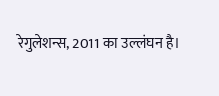रेगुलेशन्स, 2011 का उल्लंघन है।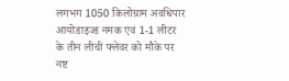लगभग 1050 किलोग्राम अवधिपार आयोडाइज्ड नमक एवं 1-1 लीटर के तीन लीची फ्लेवर को मौके पर नष्ट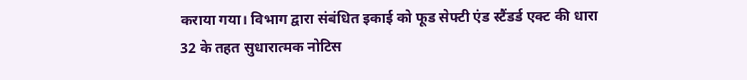कराया गया। विभाग द्वारा संबंधित इकाई को फूड सेफ्टी एंड स्टैंडर्ड एक्ट की धारा 32 के तहत सुधारात्मक नोटिस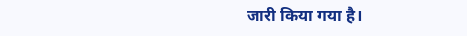जारी किया गया है।